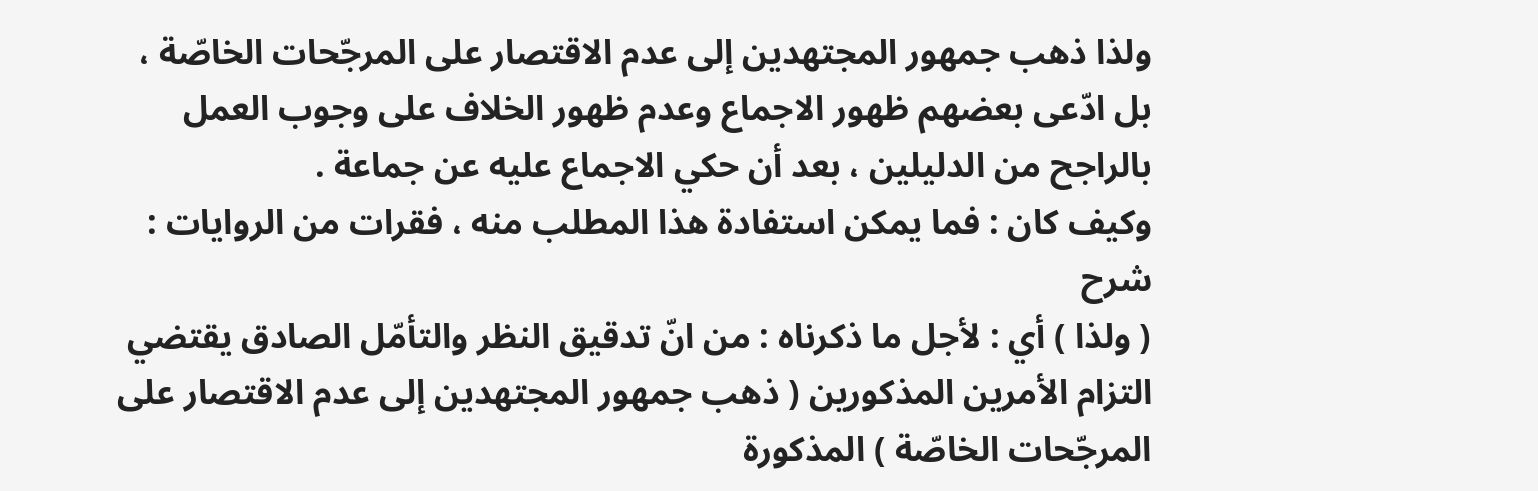ولذا ذهب جمهور المجتهدين إلى عدم الاقتصار على المرجّحات الخاصّة ، بل ادّعى بعضهم ظهور الاجماع وعدم ظهور الخلاف على وجوب العمل بالراجح من الدليلين ، بعد أن حكي الاجماع عليه عن جماعة .
وكيف كان : فما يمكن استفادة هذا المطلب منه ، فقرات من الروايات :
شرح
( ولذا ) أي : لأجل ما ذكرناه : من انّ تدقيق النظر والتأمّل الصادق يقتضي التزام الأمرين المذكورين ( ذهب جمهور المجتهدين إلى عدم الاقتصار على المرجّحات الخاصّة ) المذكورة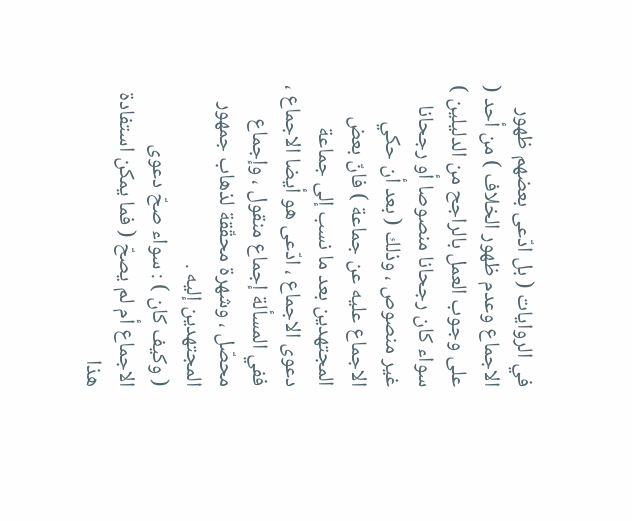في الروايات ( بل ادّعى بعضهم ظهور الاجماع وعدم ظهور الخلاف ) من أحد ( على وجوب العمل بالراجح من الدليلين ) سواء كان رجحانا منصوصا أو رجحانا غير منصوص ، وذلك ( بعد أن حكي الاجماع عليه عن جماعة ) فانّ بعض المجتهدين بعد ما نسب إلى جماعة دعوى الاجماع ، ادّعى هو أيضا الاجماع ، ففي المسألة إجماع منقول ، وإجماع محصّل ، وشهرة محقّقة لذهاب جمهور المجتهدين إليه .
( وكيف كان ) : سواء صحّ دعوى الاجماع أم لم يصحّ ( فما يمكن استفادة هذا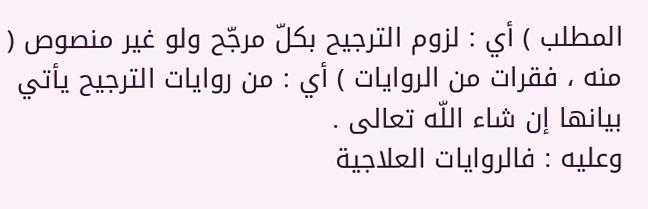المطلب ) أي : لزوم الترجيح بكلّ مرجّح ولو غير منصوص ( منه ، فقرات من الروايات ) أي : من روايات الترجيح يأتي بيانها إن شاء اللّه تعالى .
وعليه : فالروايات العلاجية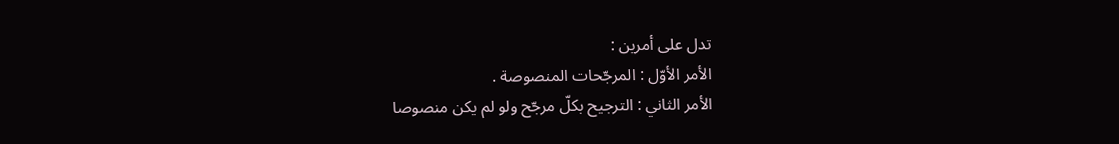تدل على أمرين :
الأمر الأوّل : المرجّحات المنصوصة .
الأمر الثاني : الترجيح بكلّ مرجّح ولو لم يكن منصوصا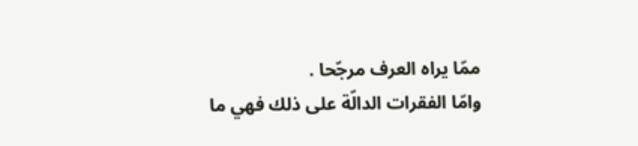ممّا يراه العرف مرجّحا .
وامّا الفقرات الدالّة على ذلك فهي ما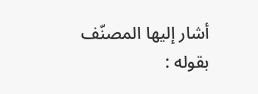أشار إليها المصنّف بقوله :